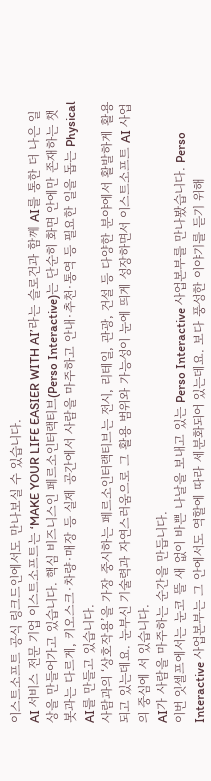이스트소프트 공식 링크드인에서도 만나보실 수 있습니다.
AI 서비스 전문 기업 이스트소프트는 ‘MAKE YOUR LIFE EASIER WITH AI’라는 슬로건과 함께 AI를 통한 더 나은 일상을 만들어가고 있습니다. 핵심 비즈니스인 페르소인터랙티브(Perso Interactive)는 단순히 화면 안에만 존재하는 챗봇과는 다르게, 키오스크·차량·매장 등 실제 공간에서 사람을 마주하고 안내·추천·통역 등 필요한 일을 돕는 Physical AI를 만들고 있습니다.
사람과의 ‘상호작용’을 가장 중시하는 페르소인터랙티브는 전시, 리테일, 관광, 건설 등 다양한 분야에서 활발하게 활용되고 있는데요. 눈부신 기술력과 자연스러움으로 그 활용 범위와 가능성이 눈에 띄게 성장하면서 이스트소프트 AI 사업의 중심에 서 있습니다.
AI가 사람을 마주하는 순간을 만듭니다.
이번 잇셀프에서는 눈코 뜰 새 없이 바쁜 나날을 보내고 있는 Perso Interactive 사업본부를 만나봤습니다. Perso Interactive 사업본부는 그 안에서도 역할에 따라 세분화되어 있는데요. 보다 풍성한 이야기를 듣기 위해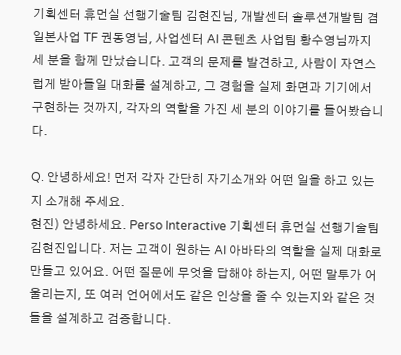기획센터 휴먼실 선행기술팀 김현진님, 개발센터 솔루션개발팀 겸 일본사업 TF 권동영님, 사업센터 AI 콘텐츠 사업팀 황수영님까지 세 분을 함께 만났습니다. 고객의 문제를 발견하고, 사람이 자연스럽게 받아들일 대화를 설계하고, 그 경험을 실제 화면과 기기에서 구현하는 것까지, 각자의 역할을 가진 세 분의 이야기를 들어봤습니다.

Q. 안녕하세요! 먼저 각자 간단히 자기소개와 어떤 일을 하고 있는지 소개해 주세요.
현진) 안녕하세요. Perso Interactive 기획센터 휴먼실 선행기술팀 김현진입니다. 저는 고객이 원하는 AI 아바타의 역할을 실제 대화로 만들고 있어요. 어떤 질문에 무엇을 답해야 하는지, 어떤 말투가 어울리는지, 또 여러 언어에서도 같은 인상을 줄 수 있는지와 같은 것들을 설계하고 검증합니다.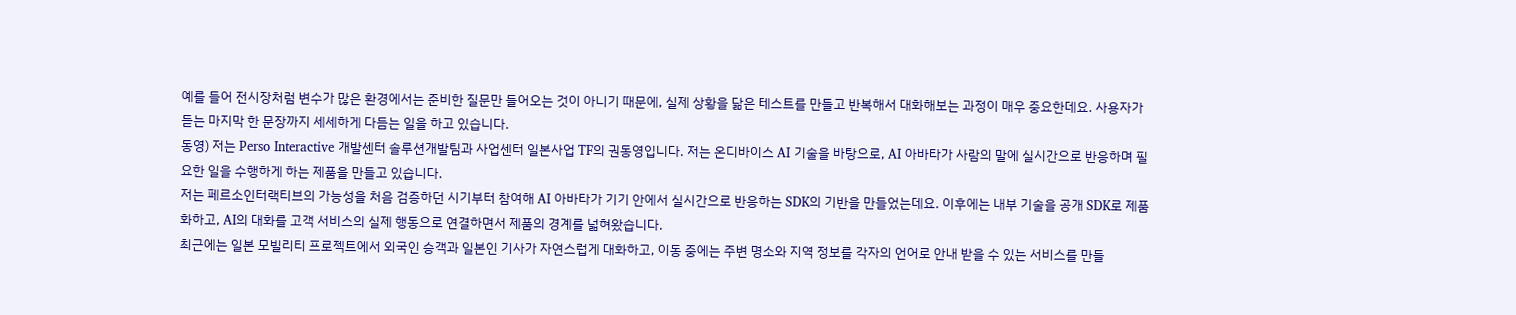예를 들어 전시장처럼 변수가 많은 환경에서는 준비한 질문만 들어오는 것이 아니기 때문에, 실제 상황을 닮은 테스트를 만들고 반복해서 대화해보는 과정이 매우 중요한데요. 사용자가 듣는 마지막 한 문장까지 세세하게 다듬는 일을 하고 있습니다.
동영) 저는 Perso Interactive 개발센터 솔루션개발팀과 사업센터 일본사업 TF의 권동영입니다. 저는 온디바이스 AI 기술을 바탕으로, AI 아바타가 사람의 말에 실시간으로 반응하며 필요한 일을 수행하게 하는 제품을 만들고 있습니다.
저는 페르소인터랙티브의 가능성을 처음 검증하던 시기부터 참여해 AI 아바타가 기기 안에서 실시간으로 반응하는 SDK의 기반을 만들었는데요. 이후에는 내부 기술을 공개 SDK로 제품화하고, AI의 대화를 고객 서비스의 실제 행동으로 연결하면서 제품의 경계를 넓혀왔습니다.
최근에는 일본 모빌리티 프로젝트에서 외국인 승객과 일본인 기사가 자연스럽게 대화하고, 이동 중에는 주변 명소와 지역 정보를 각자의 언어로 안내 받을 수 있는 서비스를 만들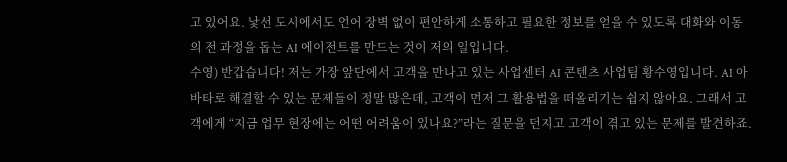고 있어요. 낯선 도시에서도 언어 장벽 없이 편안하게 소통하고 필요한 정보를 얻을 수 있도록 대화와 이동의 전 과정을 돕는 AI 에이전트를 만드는 것이 저의 일입니다.
수영) 반갑습니다! 저는 가장 앞단에서 고객을 만나고 있는 사업센터 AI 콘텐츠 사업팀 황수영입니다. AI 아바타로 해결할 수 있는 문제들이 정말 많은데, 고객이 먼저 그 활용법을 떠올리기는 쉽지 않아요. 그래서 고객에게 “지금 업무 현장에는 어떤 어려움이 있나요?”라는 질문을 던지고 고객이 겪고 있는 문제를 발견하죠.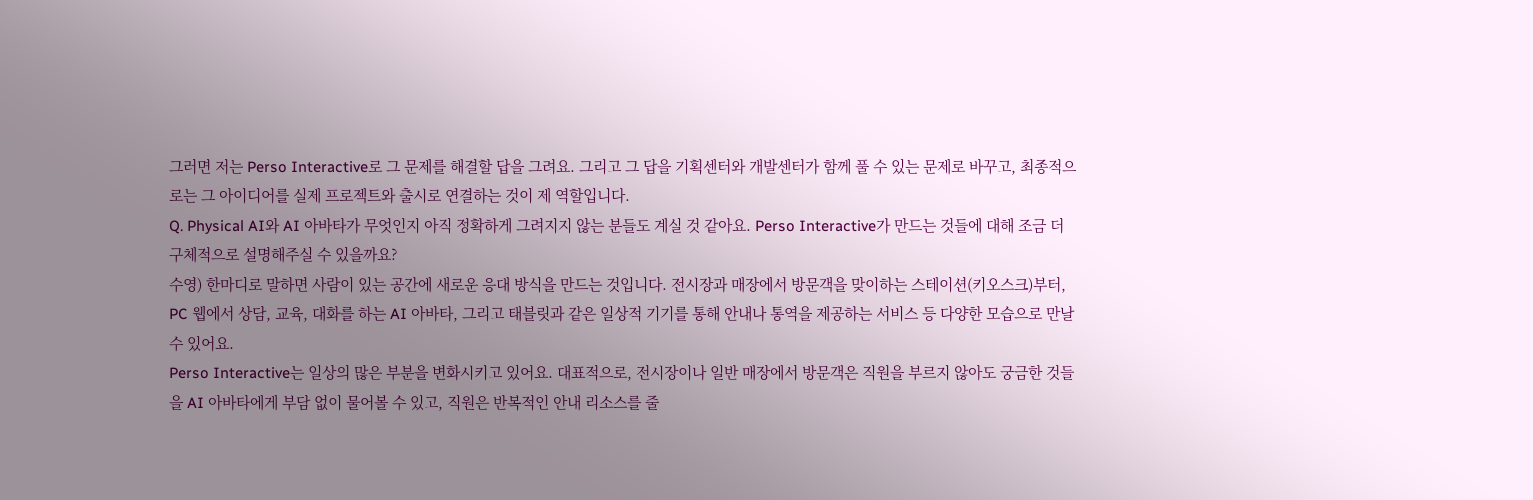그러면 저는 Perso Interactive로 그 문제를 해결할 답을 그려요. 그리고 그 답을 기획센터와 개발센터가 함께 풀 수 있는 문제로 바꾸고, 최종적으로는 그 아이디어를 실제 프로젝트와 출시로 연결하는 것이 제 역할입니다.
Q. Physical AI와 AI 아바타가 무엇인지 아직 정확하게 그려지지 않는 분들도 계실 것 같아요. Perso Interactive가 만드는 것들에 대해 조금 더 구체적으로 설명해주실 수 있을까요?
수영) 한마디로 말하면 사람이 있는 공간에 새로운 응대 방식을 만드는 것입니다. 전시장과 매장에서 방문객을 맞이하는 스테이션(키오스크)부터, PC 웹에서 상담, 교육, 대화를 하는 AI 아바타, 그리고 태블릿과 같은 일상적 기기를 통해 안내나 통역을 제공하는 서비스 등 다양한 모습으로 만날 수 있어요.
Perso Interactive는 일상의 많은 부분을 변화시키고 있어요. 대표적으로, 전시장이나 일반 매장에서 방문객은 직원을 부르지 않아도 궁금한 것들을 AI 아바타에게 부담 없이 물어볼 수 있고, 직원은 반복적인 안내 리소스를 줄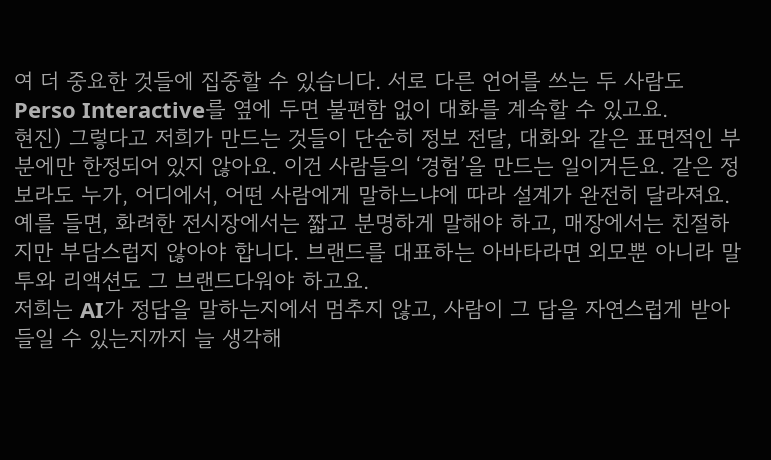여 더 중요한 것들에 집중할 수 있습니다. 서로 다른 언어를 쓰는 두 사람도 Perso Interactive를 옆에 두면 불편함 없이 대화를 계속할 수 있고요.
현진) 그렇다고 저희가 만드는 것들이 단순히 정보 전달, 대화와 같은 표면적인 부분에만 한정되어 있지 않아요. 이건 사람들의 ‘경험’을 만드는 일이거든요. 같은 정보라도 누가, 어디에서, 어떤 사람에게 말하느냐에 따라 설계가 완전히 달라져요. 예를 들면, 화려한 전시장에서는 짧고 분명하게 말해야 하고, 매장에서는 친절하지만 부담스럽지 않아야 합니다. 브랜드를 대표하는 아바타라면 외모뿐 아니라 말투와 리액션도 그 브랜드다워야 하고요.
저희는 AI가 정답을 말하는지에서 멈추지 않고, 사람이 그 답을 자연스럽게 받아들일 수 있는지까지 늘 생각해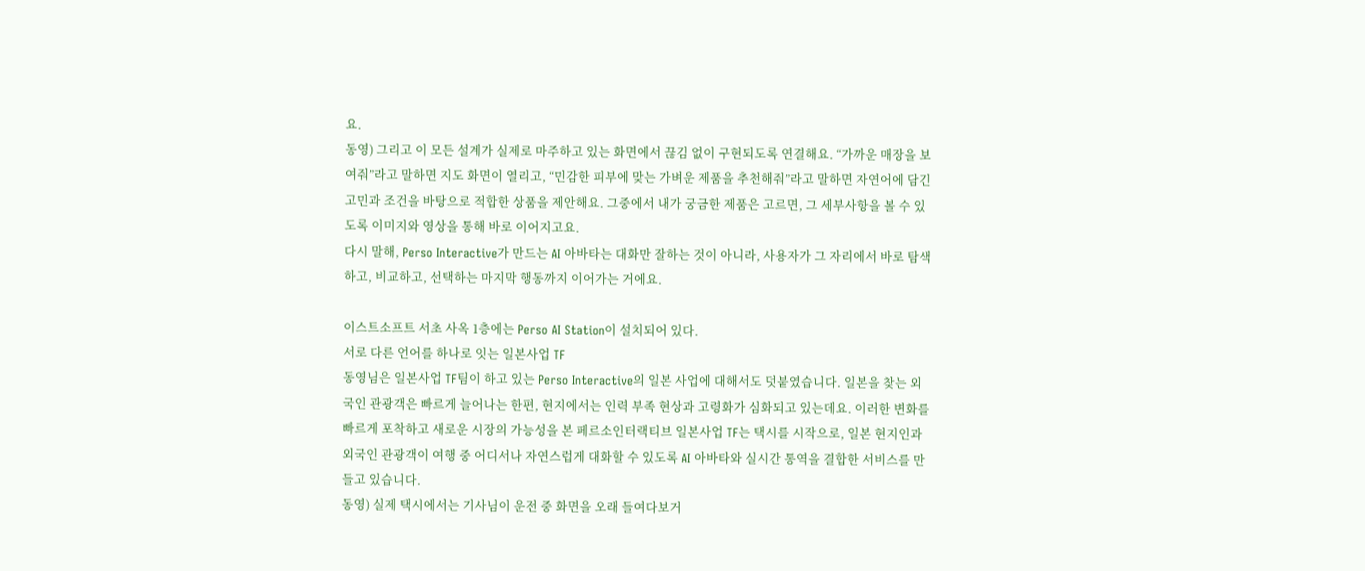요.
동영) 그리고 이 모든 설계가 실제로 마주하고 있는 화면에서 끊김 없이 구현되도록 연결해요. “가까운 매장을 보여줘”라고 말하면 지도 화면이 열리고, “민감한 피부에 맞는 가벼운 제품을 추천해줘”라고 말하면 자연어에 담긴 고민과 조건을 바탕으로 적합한 상품을 제안해요. 그중에서 내가 궁금한 제품은 고르면, 그 세부사항을 볼 수 있도록 이미지와 영상을 통해 바로 이어지고요.
다시 말해, Perso Interactive가 만드는 AI 아바타는 대화만 잘하는 것이 아니라, 사용자가 그 자리에서 바로 탐색하고, 비교하고, 선택하는 마지막 행동까지 이어가는 거에요.

이스트소프트 서초 사옥 1층에는 Perso AI Station이 설치되어 있다.
서로 다른 언어를 하나로 잇는 일본사업 TF
동영님은 일본사업 TF팀이 하고 있는 Perso Interactive의 일본 사업에 대해서도 덧붙였습니다. 일본을 찾는 외국인 관광객은 빠르게 늘어나는 한편, 현지에서는 인력 부족 현상과 고령화가 심화되고 있는데요. 이러한 변화를 빠르게 포착하고 새로운 시장의 가능성을 본 페르소인터랙티브 일본사업 TF는 택시를 시작으로, 일본 현지인과 외국인 관광객이 여행 중 어디서나 자연스럽게 대화할 수 있도록 AI 아바타와 실시간 통역을 결합한 서비스를 만들고 있습니다.
동영) 실제 택시에서는 기사님이 운전 중 화면을 오래 들여다보거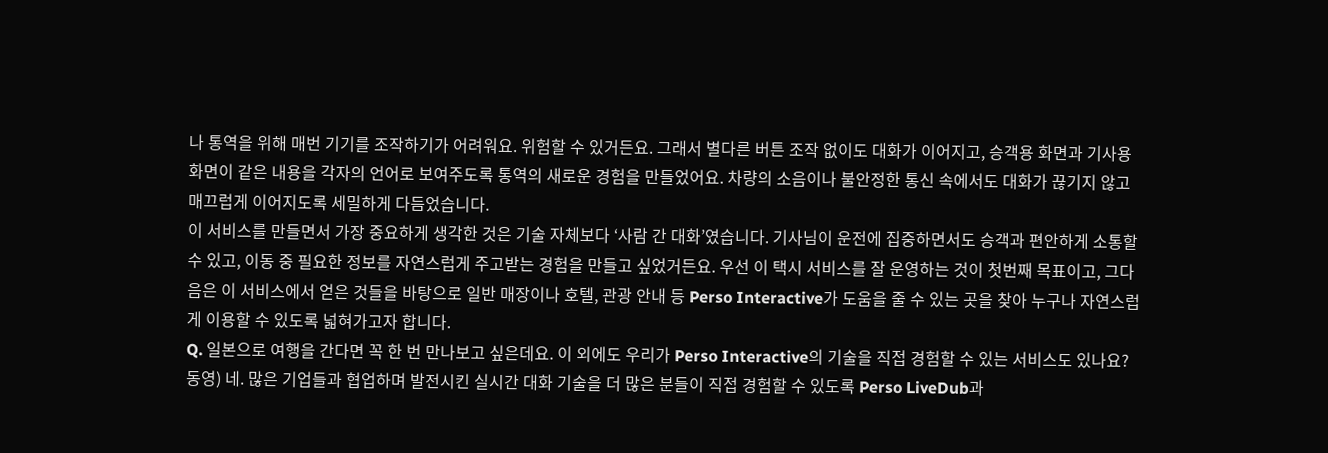나 통역을 위해 매번 기기를 조작하기가 어려워요. 위험할 수 있거든요. 그래서 별다른 버튼 조작 없이도 대화가 이어지고, 승객용 화면과 기사용 화면이 같은 내용을 각자의 언어로 보여주도록 통역의 새로운 경험을 만들었어요. 차량의 소음이나 불안정한 통신 속에서도 대화가 끊기지 않고 매끄럽게 이어지도록 세밀하게 다듬었습니다.
이 서비스를 만들면서 가장 중요하게 생각한 것은 기술 자체보다 ‘사람 간 대화’였습니다. 기사님이 운전에 집중하면서도 승객과 편안하게 소통할 수 있고, 이동 중 필요한 정보를 자연스럽게 주고받는 경험을 만들고 싶었거든요. 우선 이 택시 서비스를 잘 운영하는 것이 첫번째 목표이고, 그다음은 이 서비스에서 얻은 것들을 바탕으로 일반 매장이나 호텔, 관광 안내 등 Perso Interactive가 도움을 줄 수 있는 곳을 찾아 누구나 자연스럽게 이용할 수 있도록 넓혀가고자 합니다.
Q. 일본으로 여행을 간다면 꼭 한 번 만나보고 싶은데요. 이 외에도 우리가 Perso Interactive의 기술을 직접 경험할 수 있는 서비스도 있나요?
동영) 네. 많은 기업들과 협업하며 발전시킨 실시간 대화 기술을 더 많은 분들이 직접 경험할 수 있도록 Perso LiveDub과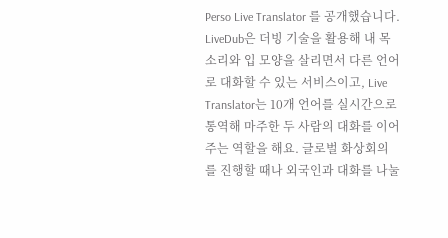Perso Live Translator 를 공개했습니다. LiveDub은 더빙 기술을 활용해 내 목소리와 입 모양을 살리면서 다른 언어로 대화할 수 있는 서비스이고, Live Translator는 10개 언어를 실시간으로 통역해 마주한 두 사람의 대화를 이어주는 역할을 해요. 글로벌 화상회의를 진행할 때나 외국인과 대화를 나눌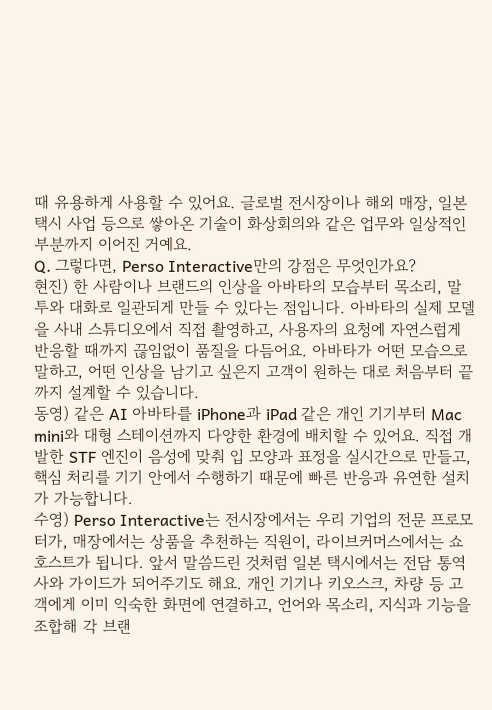때 유용하게 사용할 수 있어요. 글로벌 전시장이나 해외 매장, 일본 택시 사업 등으로 쌓아온 기술이 화상회의와 같은 업무와 일상적인 부분까지 이어진 거예요.
Q. 그렇다면, Perso Interactive만의 강점은 무엇인가요?
현진) 한 사람이나 브랜드의 인상을 아바타의 모습부터 목소리, 말투와 대화로 일관되게 만들 수 있다는 점입니다. 아바타의 실제 모델을 사내 스튜디오에서 직접 촬영하고, 사용자의 요청에 자연스럽게 반응할 때까지 끊임없이 품질을 다듬어요. 아바타가 어떤 모습으로 말하고, 어떤 인상을 남기고 싶은지 고객이 원하는 대로 처음부터 끝까지 설계할 수 있습니다.
동영) 같은 AI 아바타를 iPhone과 iPad 같은 개인 기기부터 Mac mini와 대형 스테이션까지 다양한 환경에 배치할 수 있어요. 직접 개발한 STF 엔진이 음성에 맞춰 입 모양과 표정을 실시간으로 만들고, 핵심 처리를 기기 안에서 수행하기 때문에 빠른 반응과 유연한 설치가 가능합니다.
수영) Perso Interactive는 전시장에서는 우리 기업의 전문 프로모터가, 매장에서는 상품을 추천하는 직원이, 라이브커머스에서는 쇼호스트가 됩니다. 앞서 말씀드린 것처럼 일본 택시에서는 전담 통역사와 가이드가 되어주기도 해요. 개인 기기나 키오스크, 차량 등 고객에게 이미 익숙한 화면에 연결하고, 언어와 목소리, 지식과 기능을 조합해 각 브랜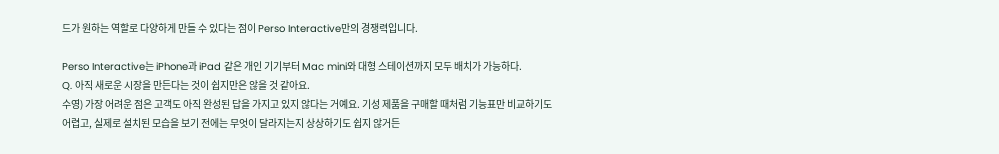드가 원하는 역할로 다양하게 만들 수 있다는 점이 Perso Interactive만의 경쟁력입니다.

Perso Interactive는 iPhone과 iPad 같은 개인 기기부터 Mac mini와 대형 스테이션까지 모두 배치가 가능하다.
Q. 아직 새로운 시장을 만든다는 것이 쉽지만은 않을 것 같아요.
수영) 가장 어려운 점은 고객도 아직 완성된 답을 가지고 있지 않다는 거예요. 기성 제품을 구매할 때처럼 기능표만 비교하기도 어렵고, 실제로 설치된 모습을 보기 전에는 무엇이 달라지는지 상상하기도 쉽지 않거든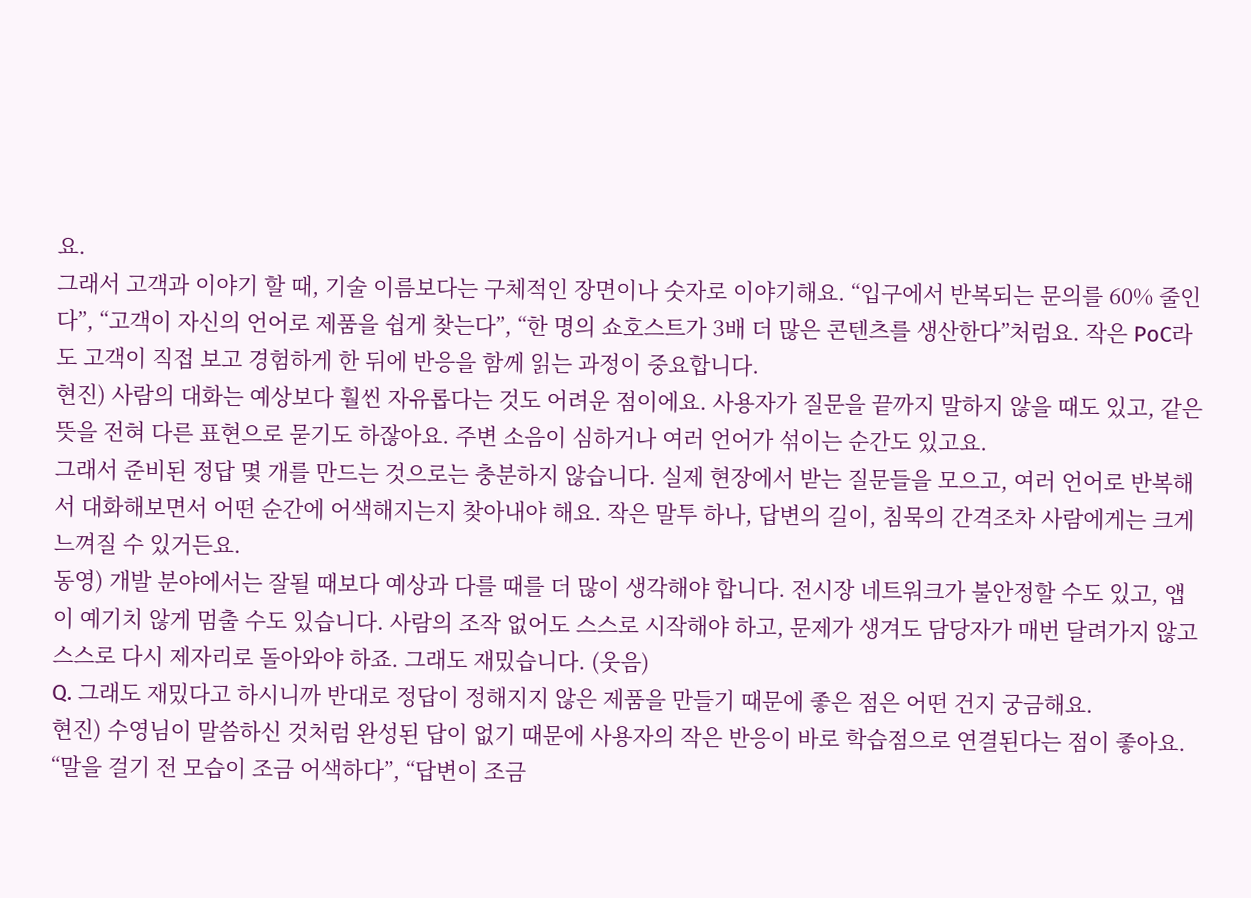요.
그래서 고객과 이야기 할 때, 기술 이름보다는 구체적인 장면이나 숫자로 이야기해요. “입구에서 반복되는 문의를 60% 줄인다”, “고객이 자신의 언어로 제품을 쉽게 찾는다”, “한 명의 쇼호스트가 3배 더 많은 콘텐츠를 생산한다”처럼요. 작은 PoC라도 고객이 직접 보고 경험하게 한 뒤에 반응을 함께 읽는 과정이 중요합니다.
현진) 사람의 대화는 예상보다 훨씬 자유롭다는 것도 어려운 점이에요. 사용자가 질문을 끝까지 말하지 않을 때도 있고, 같은 뜻을 전혀 다른 표현으로 묻기도 하잖아요. 주변 소음이 심하거나 여러 언어가 섞이는 순간도 있고요.
그래서 준비된 정답 몇 개를 만드는 것으로는 충분하지 않습니다. 실제 현장에서 받는 질문들을 모으고, 여러 언어로 반복해서 대화해보면서 어떤 순간에 어색해지는지 찾아내야 해요. 작은 말투 하나, 답변의 길이, 침묵의 간격조차 사람에게는 크게 느껴질 수 있거든요.
동영) 개발 분야에서는 잘될 때보다 예상과 다를 때를 더 많이 생각해야 합니다. 전시장 네트워크가 불안정할 수도 있고, 앱이 예기치 않게 멈출 수도 있습니다. 사람의 조작 없어도 스스로 시작해야 하고, 문제가 생겨도 담당자가 매번 달려가지 않고 스스로 다시 제자리로 돌아와야 하죠. 그래도 재밌습니다. (웃음)
Q. 그래도 재밌다고 하시니까 반대로 정답이 정해지지 않은 제품을 만들기 때문에 좋은 점은 어떤 건지 궁금해요.
현진) 수영님이 말씀하신 것처럼 완성된 답이 없기 때문에 사용자의 작은 반응이 바로 학습점으로 연결된다는 점이 좋아요. “말을 걸기 전 모습이 조금 어색하다”, “답변이 조금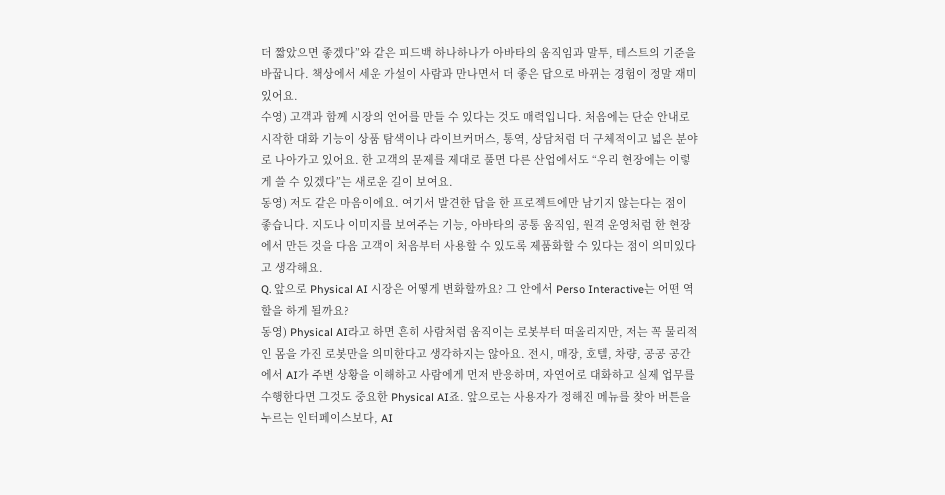더 짧았으면 좋겠다”와 같은 피드백 하나하나가 아바타의 움직임과 말투, 테스트의 기준을 바꿉니다. 책상에서 세운 가설이 사람과 만나면서 더 좋은 답으로 바뀌는 경험이 정말 재미있어요.
수영) 고객과 함께 시장의 언어를 만들 수 있다는 것도 매력입니다. 처음에는 단순 안내로 시작한 대화 기능이 상품 탐색이나 라이브커머스, 통역, 상담처럼 더 구체적이고 넓은 분야로 나아가고 있어요. 한 고객의 문제를 제대로 풀면 다른 산업에서도 “우리 현장에는 이렇게 쓸 수 있겠다”는 새로운 길이 보여요.
동영) 저도 같은 마음이에요. 여기서 발견한 답을 한 프로젝트에만 남기지 않는다는 점이 좋습니다. 지도나 이미지를 보여주는 기능, 아바타의 공통 움직임, 원격 운영처럼 한 현장에서 만든 것을 다음 고객이 처음부터 사용할 수 있도록 제품화할 수 있다는 점이 의미있다고 생각해요.
Q. 앞으로 Physical AI 시장은 어떻게 변화할까요? 그 안에서 Perso Interactive는 어떤 역할을 하게 될까요?
동영) Physical AI라고 하면 흔히 사람처럼 움직이는 로봇부터 떠올리지만, 저는 꼭 물리적인 몸을 가진 로봇만을 의미한다고 생각하지는 않아요. 전시, 매장, 호텔, 차량, 공공 공간에서 AI가 주변 상황을 이해하고 사람에게 먼저 반응하며, 자연어로 대화하고 실제 업무를 수행한다면 그것도 중요한 Physical AI죠. 앞으로는 사용자가 정해진 메뉴를 찾아 버튼을 누르는 인터페이스보다, AI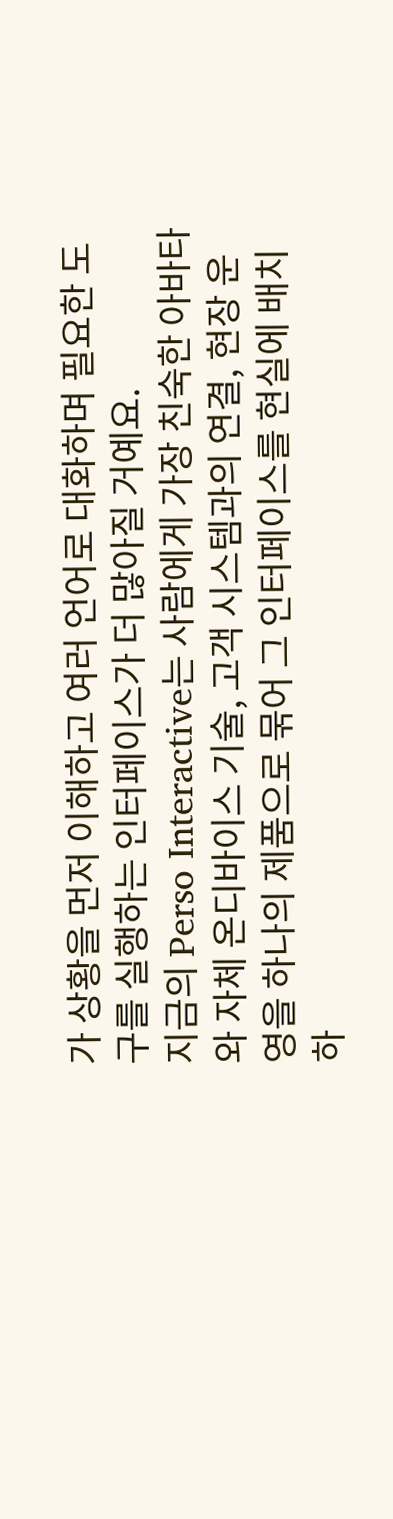가 상황을 먼저 이해하고 여러 언어로 대화하며 필요한 도구를 실행하는 인터페이스가 더 많아질 거예요.
지금의 Perso Interactive는 사람에게 가장 친숙한 아바타와 자체 온디바이스 기술, 고객 시스템과의 연결, 현장 운영을 하나의 제품으로 묶어 그 인터페이스를 현실에 배치하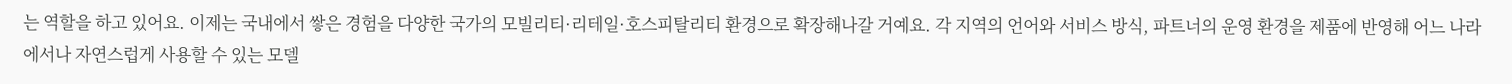는 역할을 하고 있어요. 이제는 국내에서 쌓은 경험을 다양한 국가의 모빌리티·리테일·호스피탈리티 환경으로 확장해나갈 거예요. 각 지역의 언어와 서비스 방식, 파트너의 운영 환경을 제품에 반영해 어느 나라에서나 자연스럽게 사용할 수 있는 모델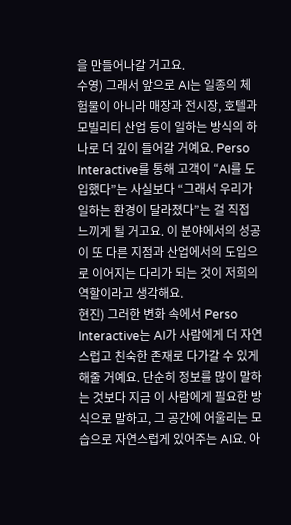을 만들어나갈 거고요.
수영) 그래서 앞으로 AI는 일종의 체험물이 아니라 매장과 전시장, 호텔과 모빌리티 산업 등이 일하는 방식의 하나로 더 깊이 들어갈 거예요. Perso Interactive를 통해 고객이 “AI를 도입했다”는 사실보다 “그래서 우리가 일하는 환경이 달라졌다”는 걸 직접 느끼게 될 거고요. 이 분야에서의 성공이 또 다른 지점과 산업에서의 도입으로 이어지는 다리가 되는 것이 저희의 역할이라고 생각해요.
현진) 그러한 변화 속에서 Perso Interactive는 AI가 사람에게 더 자연스럽고 친숙한 존재로 다가갈 수 있게 해줄 거예요. 단순히 정보를 많이 말하는 것보다 지금 이 사람에게 필요한 방식으로 말하고, 그 공간에 어울리는 모습으로 자연스럽게 있어주는 AI요. 아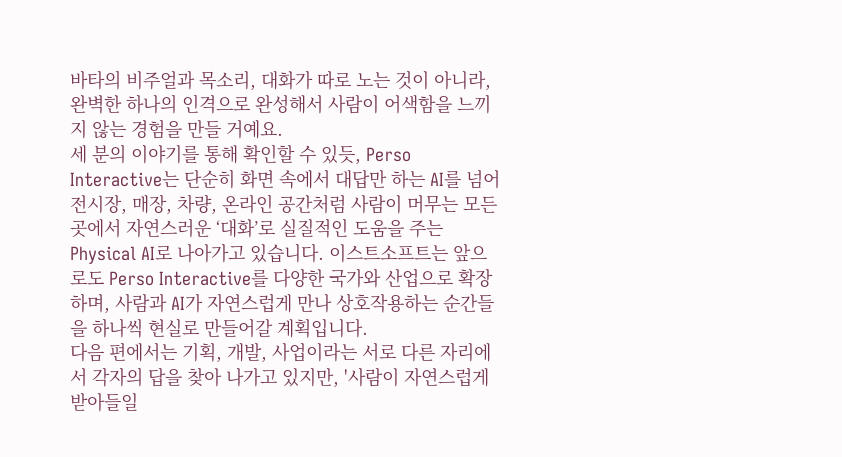바타의 비주얼과 목소리, 대화가 따로 노는 것이 아니라, 완벽한 하나의 인격으로 완성해서 사람이 어색함을 느끼지 않는 경험을 만들 거예요.
세 분의 이야기를 통해 확인할 수 있듯, Perso Interactive는 단순히 화면 속에서 대답만 하는 AI를 넘어 전시장, 매장, 차량, 온라인 공간처럼 사람이 머무는 모든 곳에서 자연스러운 ‘대화’로 실질적인 도움을 주는 Physical AI로 나아가고 있습니다. 이스트소프트는 앞으로도 Perso Interactive를 다양한 국가와 산업으로 확장하며, 사람과 AI가 자연스럽게 만나 상호작용하는 순간들을 하나씩 현실로 만들어갈 계획입니다.
다음 편에서는 기획, 개발, 사업이라는 서로 다른 자리에서 각자의 답을 찾아 나가고 있지만, '사람이 자연스럽게 받아들일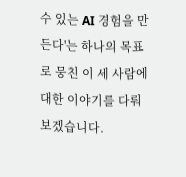수 있는 AI 경험을 만든다'는 하나의 목표로 뭉친 이 세 사람에 대한 이야기를 다뤄보겠습니다.